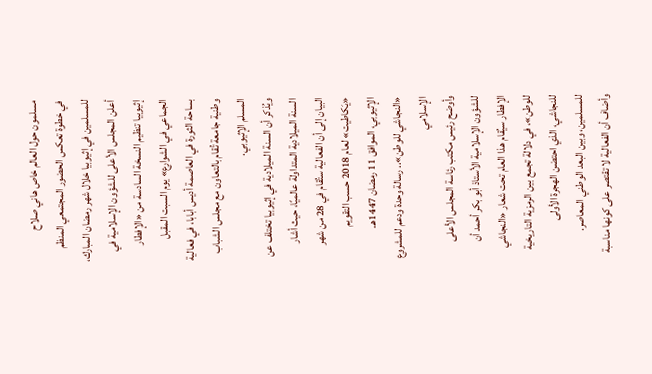مسلمون حول العالم خاص هاني صلاح
في خطوة تعكس الحضور المجتمعي المنظم للمسلمين في إثيوبيا خلال شهر رمضان المبارك، أعلن المجلس الأعلى للشؤون الإسلامية في إثيوبيا تنظيم النسخة السادسة من «الإفطار الجماعي في الشوارع» يوم السبت المقبل بساحة الثورة في العاصمة أديس أبابا، في فعالية وطنية جامعة تُقام بالتعاون مع مجلس الشباب المسلم الإثيوبي.
ويُذكر أن السنة الميلادية في إثيوبيا تختلف عن السنة الميلادية المتداولة عالميًا، حيث أشار البيان إلى أن الفعالية ستُقام في 28 من شهر «يَكاطيت» لعام 2018 حسب التقويم الإثيوبي، الموافق 11 رمضان 1447هـ.
«النجاشي للوطن».. رسالة وحدة ودعم للمشروع الإسلامي
وأوضح رئيس مكتب رئاسة المجلس الأعلى للشؤون الإسلامية الأستاذ أبو بكر أحمد أن الإفطار سيُقام هذا العام تحت شعار «النجاشي للوطن»، في دلالة تجمع بين الرمزية التاريخية للنجاشي، الذي احتضن الهجرة الأولى للمسلمين، وبين البعد الوطني المعاصر.
وأضاف أن الفعالية لا تقتصر على كونها مناسبة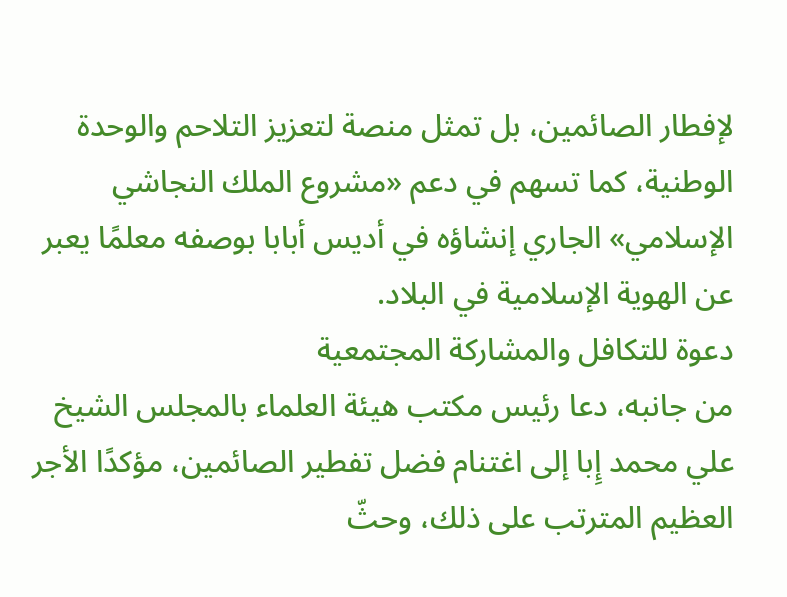لإفطار الصائمين، بل تمثل منصة لتعزيز التلاحم والوحدة الوطنية، كما تسهم في دعم «مشروع الملك النجاشي الإسلامي» الجاري إنشاؤه في أديس أبابا بوصفه معلمًا يعبر عن الهوية الإسلامية في البلاد.
دعوة للتكافل والمشاركة المجتمعية
من جانبه، دعا رئيس مكتب هيئة العلماء بالمجلس الشيخ علي محمد إِبا إلى اغتنام فضل تفطير الصائمين، مؤكدًا الأجر العظيم المترتب على ذلك، وحثّ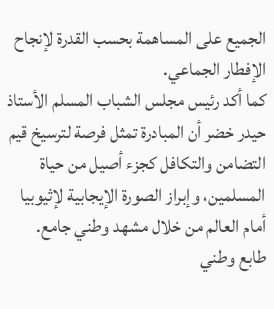الجميع على المساهمة بحسب القدرة لإنجاح الإفطار الجماعي.
كما أكد رئيس مجلس الشباب المسلم الأستاذ حيدر خضر أن المبادرة تمثل فرصة لترسيخ قيم التضامن والتكافل كجزء أصيل من حياة المسلمين، وإبراز الصورة الإيجابية لإثيوبيا أمام العالم من خلال مشهد وطني جامع.
طابع وطني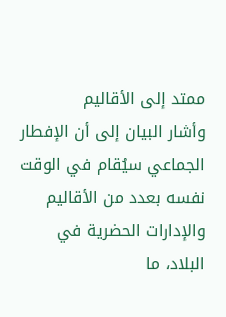ممتد إلى الأقاليم
وأشار البيان إلى أن الإفطار الجماعي سيُقام في الوقت نفسه بعدد من الأقاليم والإدارات الحضرية في البلاد، ما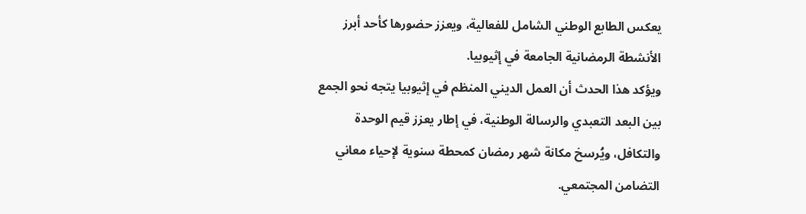يعكس الطابع الوطني الشامل للفعالية، ويعزز حضورها كأحد أبرز الأنشطة الرمضانية الجامعة في إثيوبيا.
ويؤكد هذا الحدث أن العمل الديني المنظم في إثيوبيا يتجه نحو الجمع بين البعد التعبدي والرسالة الوطنية، في إطار يعزز قيم الوحدة والتكافل، ويُرسخ مكانة شهر رمضان كمحطة سنوية لإحياء معاني التضامن المجتمعي.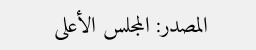المصدر: المجلس الأعلى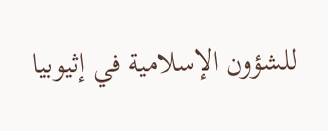للشؤون الإسلامية في إثيوبيا